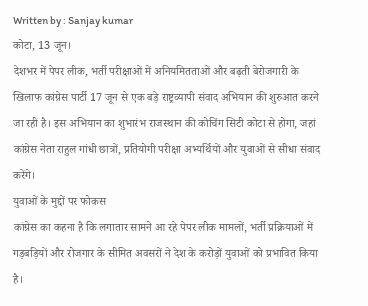Written by : Sanjay kumar
कोटा, 13 जून।
देशभर में पेपर लीक, भर्ती परीक्षाओं में अनियमितताओं और बढ़ती बेरोजगारी के खिलाफ कांग्रेस पार्टी 17 जून से एक बड़े राष्ट्रव्यापी संवाद अभियान की शुरुआत करने जा रही है। इस अभियान का शुभारंभ राजस्थान की कोचिंग सिटी कोटा से होगा, जहां कांग्रेस नेता राहुल गांधी छात्रों, प्रतियोगी परीक्षा अभ्यर्थियों और युवाओं से सीधा संवाद करेंगे।
युवाओं के मुद्दों पर फोकस
कांग्रेस का कहना है कि लगातार सामने आ रहे पेपर लीक मामलों, भर्ती प्रक्रियाओं में गड़बड़ियों और रोजगार के सीमित अवसरों ने देश के करोड़ों युवाओं को प्रभावित किया है।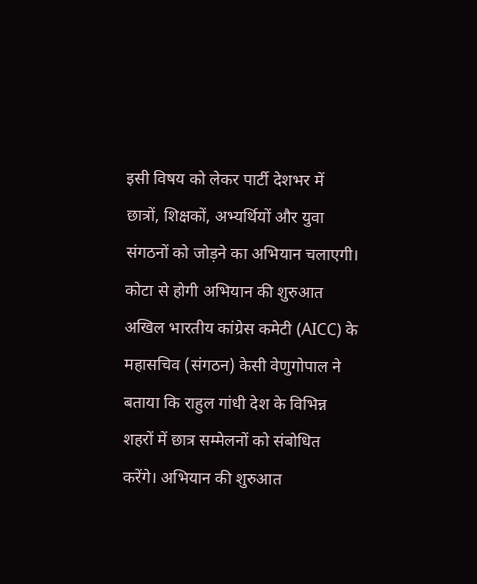इसी विषय को लेकर पार्टी देशभर में छात्रों, शिक्षकों, अभ्यर्थियों और युवा संगठनों को जोड़ने का अभियान चलाएगी।
कोटा से होगी अभियान की शुरुआत
अखिल भारतीय कांग्रेस कमेटी (AICC) के महासचिव (संगठन) केसी वेणुगोपाल ने बताया कि राहुल गांधी देश के विभिन्न शहरों में छात्र सम्मेलनों को संबोधित करेंगे। अभियान की शुरुआत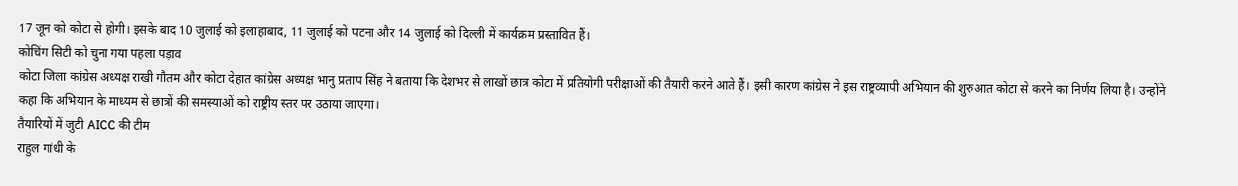17 जून को कोटा से होगी। इसके बाद 10 जुलाई को इलाहाबाद, 11 जुलाई को पटना और 14 जुलाई को दिल्ली में कार्यक्रम प्रस्तावित हैं।
कोचिंग सिटी को चुना गया पहला पड़ाव
कोटा जिला कांग्रेस अध्यक्ष राखी गौतम और कोटा देहात कांग्रेस अध्यक्ष भानु प्रताप सिंह ने बताया कि देशभर से लाखों छात्र कोटा में प्रतियोगी परीक्षाओं की तैयारी करने आते हैं। इसी कारण कांग्रेस ने इस राष्ट्रव्यापी अभियान की शुरुआत कोटा से करने का निर्णय लिया है। उन्होंने कहा कि अभियान के माध्यम से छात्रों की समस्याओं को राष्ट्रीय स्तर पर उठाया जाएगा।
तैयारियों में जुटी AICC की टीम
राहुल गांधी के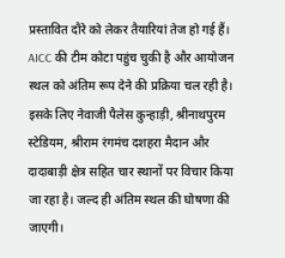प्रस्तावित दौरे को लेकर तैयारियां तेज हो गई हैं। AICC की टीम कोटा पहुंच चुकी है और आयोजन स्थल को अंतिम रूप देने की प्रक्रिया चल रही है। इसके लिए नेवाजी पैलेस कुन्हाड़ी, श्रीनाथपुरम स्टेडियम, श्रीराम रंगमंच दशहरा मैदान और दादाबाड़ी क्षेत्र सहित चार स्थानों पर विचार किया जा रहा है। जल्द ही अंतिम स्थल की घोषणा की जाएगी।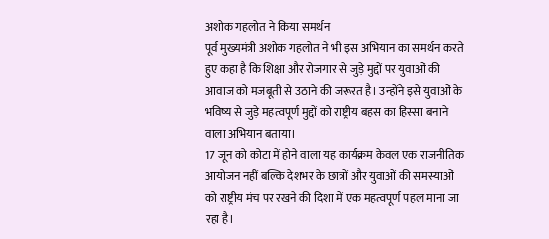अशोक गहलोत ने किया समर्थन
पूर्व मुख्यमंत्री अशोक गहलोत ने भी इस अभियान का समर्थन करते हुए कहा है कि शिक्षा और रोजगार से जुड़े मुद्दों पर युवाओं की आवाज को मजबूती से उठाने की जरूरत है। उन्होंने इसे युवाओं के भविष्य से जुड़े महत्वपूर्ण मुद्दों को राष्ट्रीय बहस का हिस्सा बनाने वाला अभियान बताया।
17 जून को कोटा में होने वाला यह कार्यक्रम केवल एक राजनीतिक आयोजन नहीं बल्कि देशभर के छात्रों और युवाओं की समस्याओं को राष्ट्रीय मंच पर रखने की दिशा में एक महत्वपूर्ण पहल माना जा रहा है।